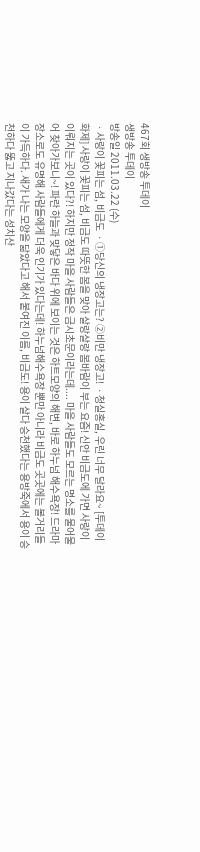467회 생방송 투데이
생방송 투데이
방송일 2011.03.22 (수)
ㆍ사랑이 꽃피는 섬, 비금도 ㆍ①당신의 냉장고는? ②비만 냉장고! ㆍ청실홍실, 우린 너무 달라요~ [투데이 화제] 사랑이 꽃피는 섬, 비금도 따뜻한 봄을 맞아 살랑살랑 봄바람이 부는 요즘! 신안 비금도에 가면 사랑이 이뤄지는 곳이 있다?! 하지만 정작 마을 사람들은 금시초문이라는데.... 마을 사람들도 모르는 명소를 물어물어 찾아가보니~! 파란 하늘과 맞닿은 바다 위에 보이는 것은 하트모양의 해변, 바로 하누넘 해수욕장! 드라마 장소로도 유명해 사람들에게 더욱 인기가 있다는데! 하누넘해수욕장 뿐만 아니라 비금도 곳곳에는 볼거리들이 가득하다. 새가 나는 모양을 닮았다고 해서 붙여진 이름, 비금도! 용이 살다 승천했다는 용방죽에서 용이 승천하다 뚫고 지나갔다는 성치산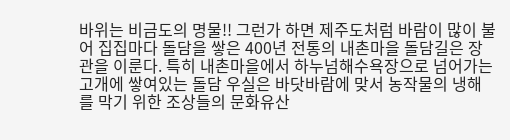바위는 비금도의 명물!! 그런가 하면 제주도처럼 바람이 많이 불어 집집마다 돌담을 쌓은 400년 전통의 내촌마을 돌담길은 장관을 이룬다. 특히 내촌마을에서 하누넘해수욕장으로 넘어가는 고개에 쌓여있는 돌담 우실은 바닷바람에 맞서 농작물의 냉해를 막기 위한 조상들의 문화유산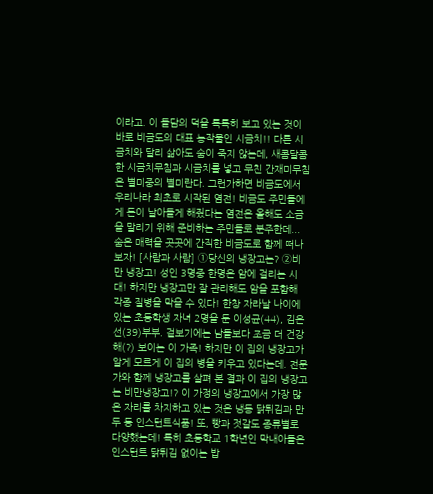이라고. 이 돌담의 덕을 톡톡히 보고 있는 것이 바로 비금도의 대표 농작물인 시금치!! 다른 시금치와 달리 삶아도 숨이 죽지 않는데, 새콤달콤한 시금치무침과 시금치를 넣고 무친 간재미무침은 별미중의 별미란다. 그런가하면 비금도에서 우리나라 최초로 시작된 염전! 비금도 주민들에게 돈이 날아들게 해줬다는 염전은 올해도 소금을 말리기 위해 준비하는 주민들로 분주한데... 숨은 매력을 곳곳에 간직한 비금도로 함께 떠나보자! [사람과 사람] ①당신의 냉장고는? ②비만 냉장고! 성인 3명중 한명은 암에 걸리는 시대! 하지만 냉장고만 잘 관리해도 암을 포함해 각종 질병을 막을 수 있다! 한창 자라날 나이에 있는 초등학생 자녀 2명을 둔 이성균(44), 김은선(39)부부. 겉보기에는 남들보다 조금 더 건강해(?) 보이는 이 가족! 하지만 이 집의 냉장고가 알게 모르게 이 집의 병을 키우고 있다는데. 전문가와 함께 냉장고를 살펴 본 결과 이 집의 냉장고는 비만냉장고!? 이 가정의 냉장고에서 가장 많은 자리를 차지하고 있는 것은 냉동 닭튀김과 만두 등 인스턴트식품! 또, 빵과 젓갈도 종류별로 다양했는데! 특히 초등학교 1학년인 막내아들은 인스턴트 닭튀김 없이는 밥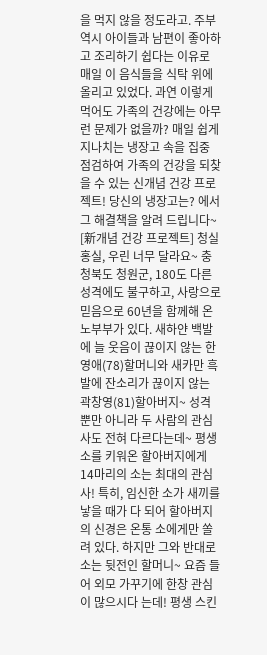을 먹지 않을 정도라고. 주부 역시 아이들과 남편이 좋아하고 조리하기 쉽다는 이유로 매일 이 음식들을 식탁 위에 올리고 있었다. 과연 이렇게 먹어도 가족의 건강에는 아무런 문제가 없을까? 매일 쉽게 지나치는 냉장고 속을 집중 점검하여 가족의 건강을 되찾을 수 있는 신개념 건강 프로젝트! 당신의 냉장고는? 에서 그 해결책을 알려 드립니다~ [新개념 건강 프로젝트] 청실홍실, 우린 너무 달라요~ 충청북도 청원군, 180도 다른 성격에도 불구하고, 사랑으로 믿음으로 60년을 함께해 온 노부부가 있다. 새하얀 백발에 늘 웃음이 끊이지 않는 한영애(78)할머니와 새카만 흑발에 잔소리가 끊이지 않는 곽창영(81)할아버지~ 성격뿐만 아니라 두 사람의 관심사도 전혀 다르다는데~ 평생 소를 키워온 할아버지에게 14마리의 소는 최대의 관심사! 특히, 임신한 소가 새끼를 낳을 때가 다 되어 할아버지의 신경은 온통 소에게만 쏠려 있다. 하지만 그와 반대로 소는 뒷전인 할머니~ 요즘 들어 외모 가꾸기에 한창 관심이 많으시다 는데! 평생 스킨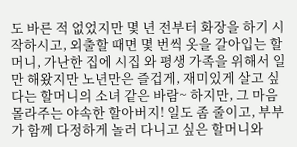도 바른 적 없었지만 몇 년 전부터 화장을 하기 시작하시고, 외출할 때면 몇 번씩 옷을 갈아입는 할머니, 가난한 집에 시집 와 평생 가족을 위해서 일만 해왔지만 노년만은 즐겁게, 재미있게 살고 싶다는 할머니의 소녀 같은 바람~ 하지만, 그 마음 몰라주는 야속한 할아버지! 일도 좀 줄이고, 부부가 함께 다정하게 놀러 다니고 싶은 할머니와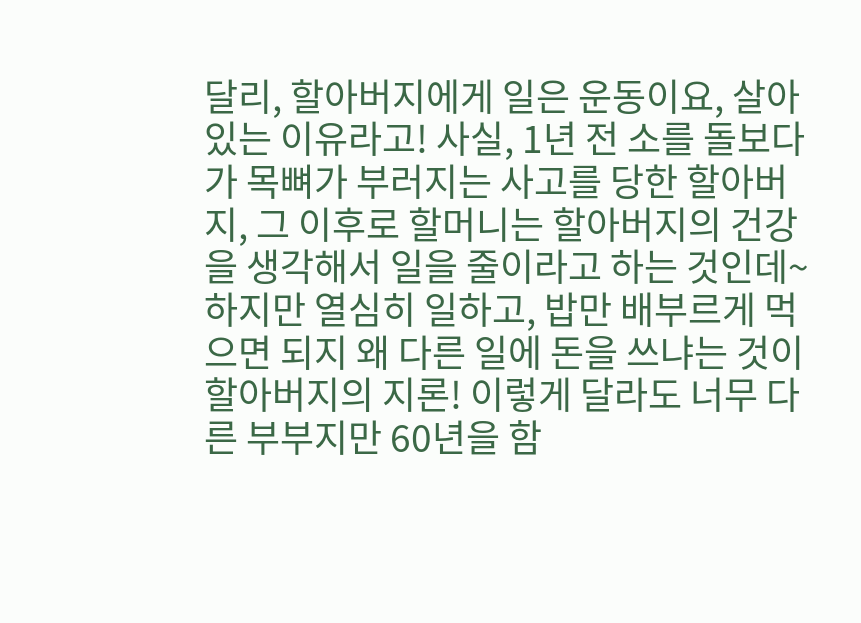달리, 할아버지에게 일은 운동이요, 살아있는 이유라고! 사실, 1년 전 소를 돌보다가 목뼈가 부러지는 사고를 당한 할아버지, 그 이후로 할머니는 할아버지의 건강을 생각해서 일을 줄이라고 하는 것인데~ 하지만 열심히 일하고, 밥만 배부르게 먹으면 되지 왜 다른 일에 돈을 쓰냐는 것이 할아버지의 지론! 이렇게 달라도 너무 다른 부부지만 60년을 함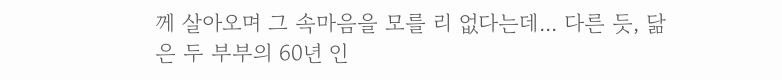께 살아오며 그 속마음을 모를 리 없다는데... 다른 듯, 닮은 두 부부의 60년 인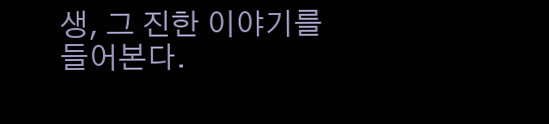생, 그 진한 이야기를 들어본다.